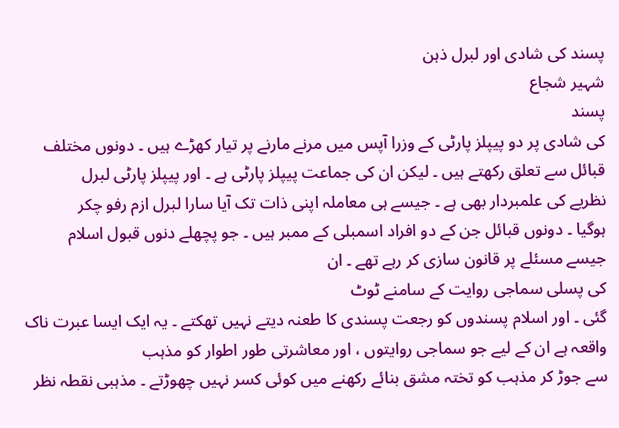پسند کی شادی اور لبرل ذہن
شہیر شجاع
پسند
کی شادی پر دو پیپلز پارٹی کے وزرا آپس میں مرنے مارنے پر تیار کھڑے ہیں ۔ دونوں مختلف
قبائل سے تعلق رکھتے ہیں ۔ لیکن ان کی جماعت پیپلز پارٹی ہے ۔ اور پیپلز پارٹی لبرل
نظریے کی علمبردار بھی ہے ۔ جیسے ہی معاملہ اپنی ذات تک آیا سارا لبرل ازم رفو چکر
ہوگیا ۔ دونوں قبائل جن کے دو افراد اسمبلی کے ممبر ہیں ۔ جو پچھلے دنوں قبول اسلام
جیسے مسئلے پر قانون سازی کر رہے تھے ۔ ان
کی پسلی سماجی روایت کے سامنے ٹوٹ
گئی ۔ اور اسلام پسندوں کو رجعت پسندی کا طعنہ دیتے نہیں تھکتے ۔ یہ ایک ایسا عبرت ناک واقعہ ہے ان کے لیے جو سماجی روایتوں ، اور معاشرتی طور اطوار کو مذہب
سے جوڑ کر مذہب کو تختہ مشق بنائے رکھنے میں کوئی کسر نہیں چھوڑتے ۔ مذہبی نقطہ نظر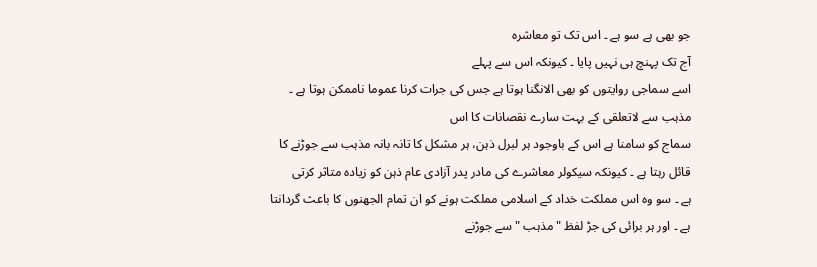جو بھی ہے سو ہے ۔ اس تک تو معاشرہ
آج تک پہنچ ہی نہیں پایا ۔ کیونکہ اس سے پہلے
اسے سماجی روایتوں کو بھی الانگنا ہوتا ہے جس کی جرات کرنا عموما ناممکن ہوتا ہے ۔
مذہب سے لاتعلقی کے بہت سارے نقصانات کا اس
سماج کو سامنا ہے اس کے باوجود ہر لبرل ذہن، ہر مشکل کا تانہ بانہ مذہب سے جوڑنے کا
قائل رہتا ہے ۔ کیونکہ سیکولر معاشرے کی مادر پدر آزادی عام ذہن کو زیادہ متاثر کرتی
ہے ۔ سو وہ اس مملکت خداد کے اسلامی مملکت ہونے کو ان تمام الجھنوں کا باعث گردانتا
ہے ۔ اور ہر برائی کی جڑ لفظ " مذہب " سے جوڑنے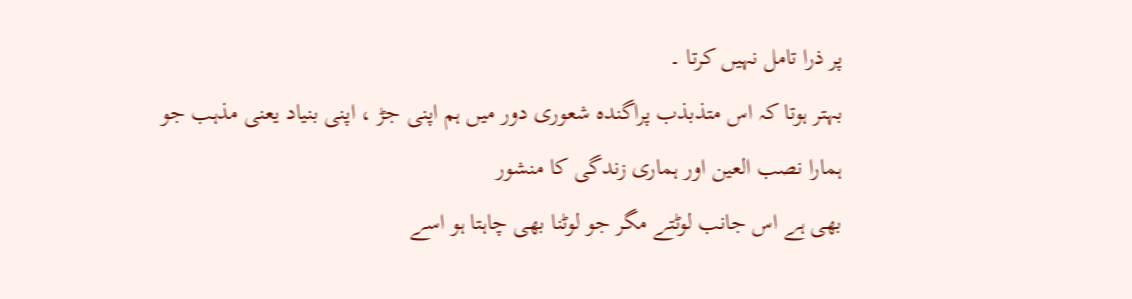پر ذرا تامل نہیں کرتا ۔
بہتر ہوتا کہ اس متذبذب پراگندہ شعوری دور میں ہم اپنی جڑ ، اپنی بنیاد یعنی مذہب جو
ہمارا نصب العین اور ہماری زندگی کا منشور
بھی ہے اس جانب لوٹتے مگر جو لوٹنا بھی چاہتا ہو اسے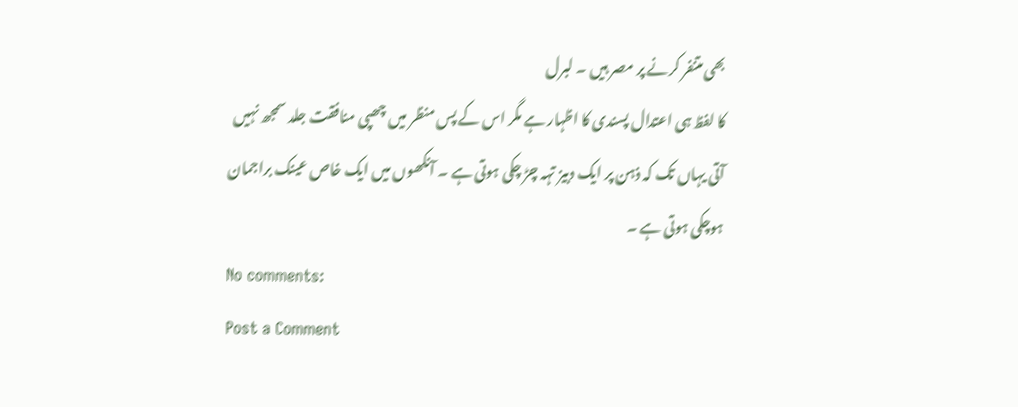بھی متنفر کرنے پر مصر ہیں ۔ لبرل
کا لفظ ہی اعتدال پسندی کا اظہار ہے مگر اس کے پس منظر میں چھپی منافقت جلد سمجھ نہیں
آتی یہاں تک کہ ذہن پر ایک دبیز تہہ چڑ چکی ہوتی ہے ۔ آنکھوں میں ایک خاص عینک براجمان
ہوچکی ہوتی ہے ۔
No comments:
Post a Comment